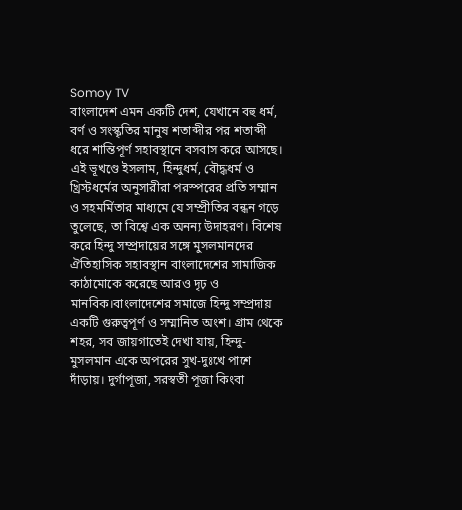Somoy TV
বাংলাদেশ এমন একটি দেশ, যেখানে বহু ধর্ম, বর্ণ ও সংস্কৃতির মানুষ শতাব্দীর পর শতাব্দী ধরে শান্তিপূর্ণ সহাবস্থানে বসবাস করে আসছে। এই ভূখণ্ডে ইসলাম, হিন্দুধর্ম, বৌদ্ধধর্ম ও খ্রিস্টধর্মের অনুসারীরা পরস্পরের প্রতি সম্মান ও সহমর্মিতার মাধ্যমে যে সম্প্রীতির বন্ধন গড়ে তুলেছে, তা বিশ্বে এক অনন্য উদাহরণ। বিশেষ করে হিন্দু সম্প্রদায়ের সঙ্গে মুসলমানদের ঐতিহাসিক সহাবস্থান বাংলাদেশের সামাজিক কাঠামোকে করেছে আরও দৃঢ় ও মানবিক।বাংলাদেশের সমাজে হিন্দু সম্প্রদায় একটি গুরুত্বপূর্ণ ও সম্মানিত অংশ। গ্রাম থেকে শহর, সব জায়গাতেই দেখা যায়, হিন্দু-মুসলমান একে অপরের সুখ-দুঃখে পাশে দাঁড়ায়। দুর্গাপূজা, সরস্বতী পূজা কিংবা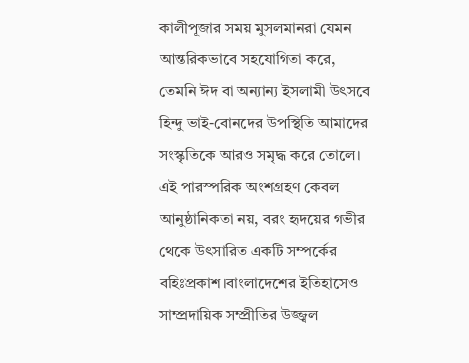কালীপূজার সময় মুসলমানরা যেমন আন্তরিকভাবে সহযোগিতা করে, তেমনি ঈদ বা অন্যান্য ইসলামী উৎসবে হিন্দু ভাই-বোনদের উপস্থিতি আমাদের সংস্কৃতিকে আরও সমৃদ্ধ করে তোলে। এই পারস্পরিক অংশগ্রহণ কেবল আনুষ্ঠানিকতা নয়, বরং হৃদয়ের গভীর থেকে উৎসারিত একটি সম্পর্কের বহিঃপ্রকাশ।বাংলাদেশের ইতিহাসেও সাম্প্রদায়িক সম্প্রীতির উজ্জ্বল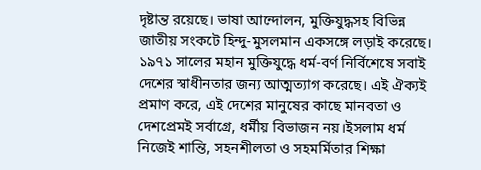দৃষ্টান্ত রয়েছে। ভাষা আন্দোলন, মুক্তিযুদ্ধসহ বিভিন্ন জাতীয় সংকটে হিন্দু-মুসলমান একসঙ্গে লড়াই করেছে। ১৯৭১ সালের মহান মুক্তিযুদ্ধে ধর্ম-বর্ণ নির্বিশেষে সবাই দেশের স্বাধীনতার জন্য আত্মত্যাগ করেছে। এই ঐক্যই প্রমাণ করে, এই দেশের মানুষের কাছে মানবতা ও দেশপ্রেমই সর্বাগ্রে, ধর্মীয় বিভাজন নয়।ইসলাম ধর্ম নিজেই শান্তি, সহনশীলতা ও সহমর্মিতার শিক্ষা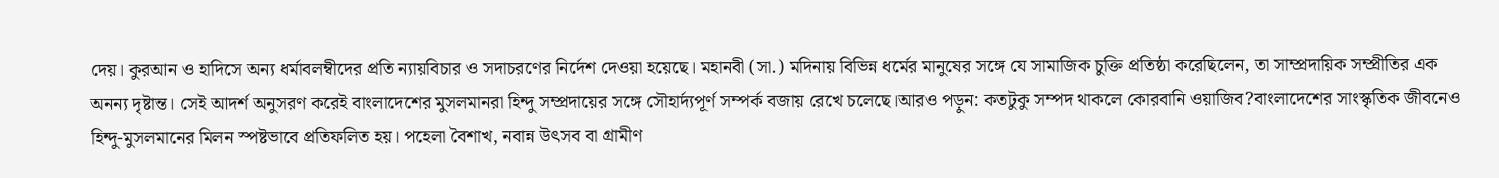দেয়। কুরআন ও হাদিসে অন্য ধর্মাবলম্বীদের প্রতি ন্যায়বিচার ও সদাচরণের নির্দেশ দেওয়া হয়েছে। মহানবী (সা.) মদিনায় বিভিন্ন ধর্মের মানুষের সঙ্গে যে সামাজিক চুক্তি প্রতিষ্ঠা করেছিলেন, তা সাম্প্রদায়িক সম্প্রীতির এক অনন্য দৃষ্টান্ত। সেই আদর্শ অনুসরণ করেই বাংলাদেশের মুসলমানরা হিন্দু সম্প্রদায়ের সঙ্গে সৌহার্দ্যপূর্ণ সম্পর্ক বজায় রেখে চলেছে।আরও পড়ুন: কতটুকু সম্পদ থাকলে কোরবানি ওয়াজিব?বাংলাদেশের সাংস্কৃতিক জীবনেও হিন্দু-মুসলমানের মিলন স্পষ্টভাবে প্রতিফলিত হয়। পহেলা বৈশাখ, নবান্ন উৎসব বা গ্রামীণ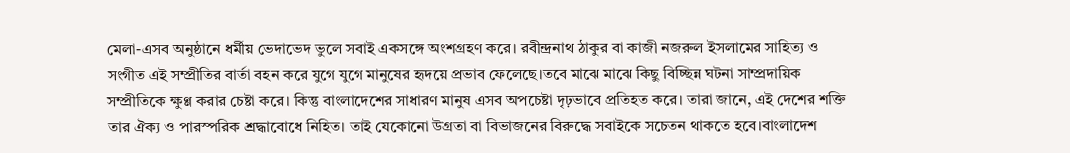মেলা-এসব অনুষ্ঠানে ধর্মীয় ভেদাভেদ ভুলে সবাই একসঙ্গে অংশগ্রহণ করে। রবীন্দ্রনাথ ঠাকুর বা কাজী নজরুল ইসলামের সাহিত্য ও সংগীত এই সম্প্রীতির বার্তা বহন করে যুগে যুগে মানুষের হৃদয়ে প্রভাব ফেলেছে।তবে মাঝে মাঝে কিছু বিচ্ছিন্ন ঘটনা সাম্প্রদায়িক সম্প্রীতিকে ক্ষুণ্ণ করার চেষ্টা করে। কিন্তু বাংলাদেশের সাধারণ মানুষ এসব অপচেষ্টা দৃঢ়ভাবে প্রতিহত করে। তারা জানে, এই দেশের শক্তি তার ঐক্য ও পারস্পরিক শ্রদ্ধাবোধে নিহিত। তাই যেকোনো উগ্রতা বা বিভাজনের বিরুদ্ধে সবাইকে সচেতন থাকতে হবে।বাংলাদেশ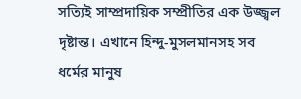সত্যিই সাম্প্রদায়িক সম্প্রীতির এক উজ্জ্বল দৃষ্টান্ত। এখানে হিন্দু-মুসলমানসহ সব ধর্মের মানুষ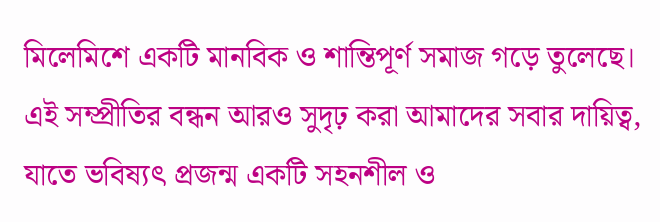মিলেমিশে একটি মানবিক ও শান্তিপূর্ণ সমাজ গড়ে তুলেছে। এই সম্প্রীতির বন্ধন আরও সুদৃঢ় করা আমাদের সবার দায়িত্ব, যাতে ভবিষ্যৎ প্রজন্ম একটি সহনশীল ও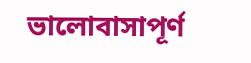ভালোবাসাপূর্ণ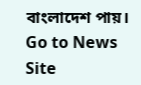বাংলাদেশ পায়।
Go to News Site